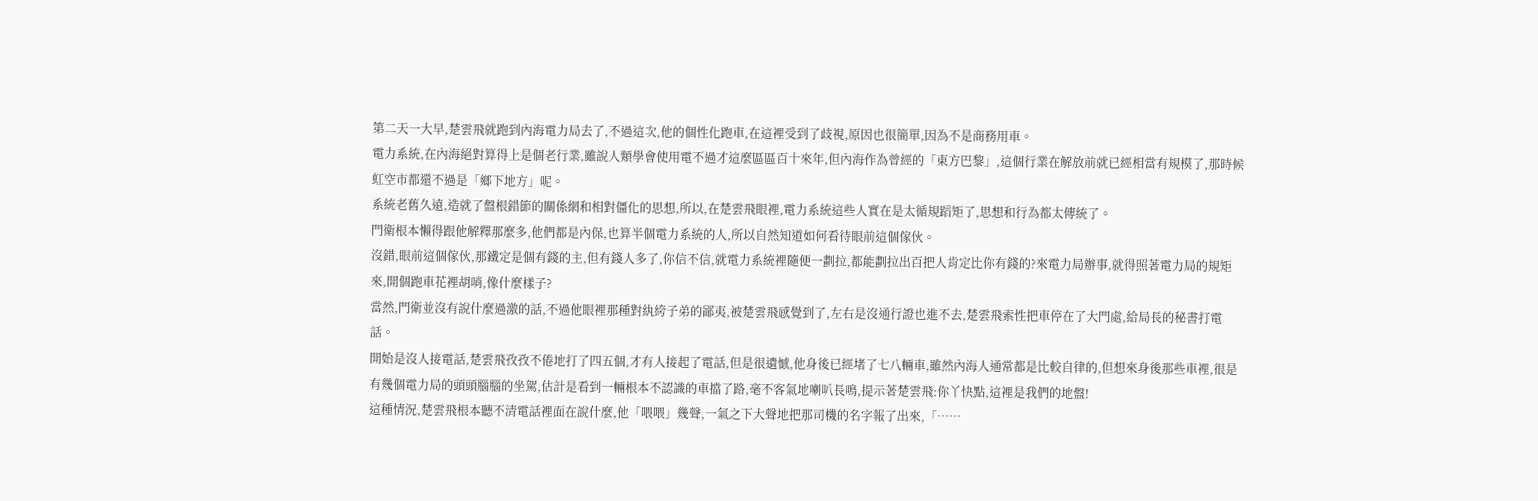第二天一大早,楚雲飛就跑到內海電力局去了,不過這次,他的個性化跑車,在這裡受到了歧視,原因也很簡單,因為不是商務用車。
電力系統,在內海絕對算得上是個老行業,雖說人類學會使用電不過才這麼區區百十來年,但內海作為曾經的「東方巴黎」,這個行業在解放前就已經相當有規模了,那時候虹空市都還不過是「鄉下地方」呢。
系統老舊久遠,造就了盤根錯節的關係網和相對僵化的思想,所以,在楚雲飛眼裡,電力系統這些人實在是太循規蹈矩了,思想和行為都太傳統了。
門衛根本懶得跟他解釋那麼多,他們都是內保,也算半個電力系統的人,所以自然知道如何看待眼前這個傢伙。
沒錯,眼前這個傢伙,那鐵定是個有錢的主,但有錢人多了,你信不信,就電力系統裡隨便一劃拉,都能劃拉出百把人肯定比你有錢的?來電力局辦事,就得照著電力局的規矩來,開個跑車花裡胡哨,像什麼樣子?
當然,門衛並沒有說什麼過激的話,不過他眼裡那種對紈絝子弟的鄙夷,被楚雲飛感覺到了,左右是沒通行證也進不去,楚雲飛索性把車停在了大門處,給局長的秘書打電話。
開始是沒人接電話,楚雲飛孜孜不倦地打了四五個,才有人接起了電話,但是很遺憾,他身後已經堵了七八輛車,雖然內海人通常都是比較自律的,但想來身後那些車裡,很是有幾個電力局的頭頭腦腦的坐駕,估計是看到一輛根本不認識的車擋了路,毫不客氣地喇叭長鳴,提示著楚雲飛:你丫快點,這裡是我們的地盤!
這種情況,楚雲飛根本聽不清電話裡面在說什麼,他「喂喂」幾聲,一氣之下大聲地把那司機的名字報了出來,「……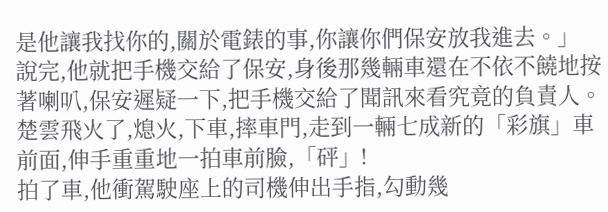是他讓我找你的,關於電錶的事,你讓你們保安放我進去。」
說完,他就把手機交給了保安,身後那幾輛車還在不依不饒地按著喇叭,保安遲疑一下,把手機交給了聞訊來看究竟的負責人。
楚雲飛火了,熄火,下車,摔車門,走到一輛七成新的「彩旗」車前面,伸手重重地一拍車前臉,「砰」!
拍了車,他衝駕駛座上的司機伸出手指,勾動幾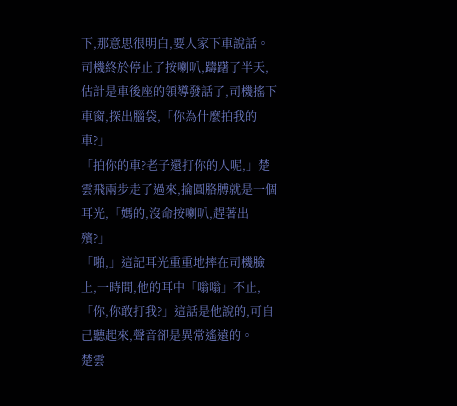下,那意思很明白,要人家下車說話。
司機終於停止了按喇叭,躊躇了半天,估計是車後座的領導發話了,司機搖下車窗,探出腦袋,「你為什麼拍我的車?」
「拍你的車?老子還打你的人呢,」楚雲飛兩步走了過來,掄圓胳膊就是一個耳光,「媽的,沒命按喇叭,趕著出殯?」
「啪,」這記耳光重重地摔在司機臉上,一時間,他的耳中「嗡嗡」不止,「你,你敢打我?」這話是他說的,可自己聽起來,聲音卻是異常遙遠的。
楚雲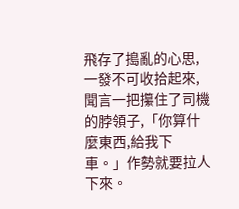飛存了搗亂的心思,一發不可收拾起來,聞言一把攥住了司機的脖領子,「你算什麼東西,給我下車。」作勢就要拉人下來。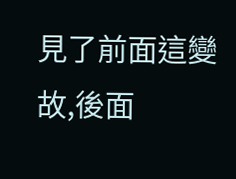見了前面這變故,後面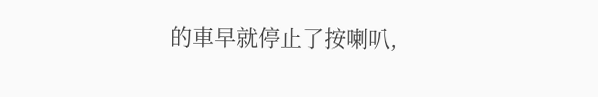的車早就停止了按喇叭,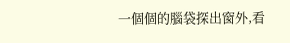一個個的腦袋探出窗外,看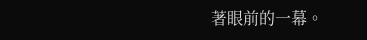著眼前的一幕。